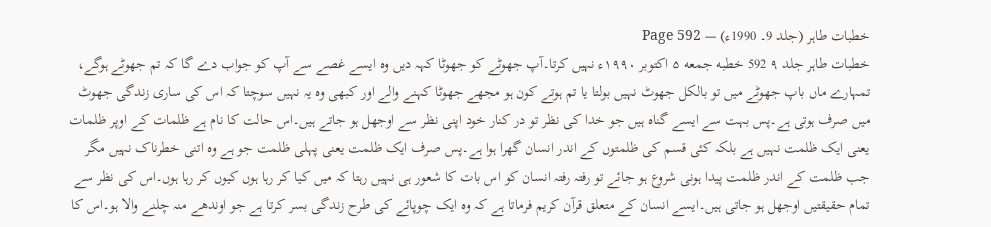خطبات طاہر (جلد 9۔ 1990ء) — Page 592
خطبات طاہر جلد ۹ 592 خطبه جمعه ۵ اکتوبر ۱۹۹۰ء نہیں کرتا۔آپ جھوٹے کو جھوٹا کہہ دیں وہ ایسے غصے سے آپ کو جواب دے گا کہ تم جھوٹے ہوگے، تمہارے ماں باپ جھوٹے میں تو بالکل جھوٹ نہیں بولتا یا تم ہوتے کون ہو مجھے جھوٹا کہنے والے اور کبھی وہ یہ نہیں سوچتا کہ اس کی ساری زندگی جھوٹ میں صرف ہوتی ہے۔پس بہت سے ایسے گناہ ہیں جو خدا کی نظر تو در کنار خود اپنی نظر سے اوجھل ہو جاتے ہیں۔اس حالت کا نام ہے ظلمات کے اوپر ظلمات یعنی ایک ظلمت نہیں ہے بلکہ کئی قسم کی ظلمتوں کے اندر انسان گھرا ہوا ہے۔پس صرف ایک ظلمت یعنی پہلی ظلمت جو ہے وہ اتنی خطرناک نہیں مگر جب ظلمت کے اندر ظلمت پیدا ہونی شروع ہو جائے تو رفتہ رفتہ انسان کو اس بات کا شعور ہی نہیں رہتا کہ میں کیا کر رہا ہوں کیوں کر رہا ہوں۔اس کی نظر سے تمام حقیقتیں اوجھل ہو جاتی ہیں۔ایسے انسان کے متعلق قرآن کریم فرماتا ہے کہ وہ ایک چوپائے کی طرح زندگی بسر کرتا ہے جو اوندھے منہ چلنے والا ہو۔اس کا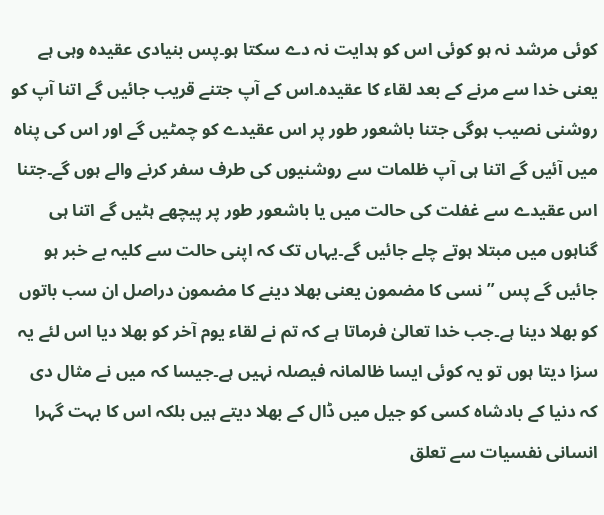کوئی مرشد نہ ہو کوئی اس کو ہدایت نہ دے سکتا ہو۔پس بنیادی عقیدہ وہی ہے یعنی خدا سے مرنے کے بعد لقاء کا عقیدہ۔اس کے آپ جتنے قریب جائیں گے اتنا آپ کو روشنی نصیب ہوگی جتنا باشعور طور پر اس عقیدے کو چمٹیں گے اور اس کی پناہ میں آئیں گے اتنا ہی آپ ظلمات سے روشنیوں کی طرف سفر کرنے والے ہوں گے۔جتنا اس عقیدے سے غفلت کی حالت میں یا باشعور طور پر پیچھے ہٹیں گے اتنا ہی گناہوں میں مبتلا ہوتے چلے جائیں گے۔یہاں تک کہ اپنی حالت سے کلیہ بے خبر ہو جائیں گے پس ”نسی کا مضمون یعنی بھلا دینے کا مضمون دراصل ان سب باتوں کو بھلا دینا ہے۔جب خدا تعالیٰ فرماتا ہے کہ تم نے لقاء یوم آخر کو بھلا دیا اس لئے یہ سزا دیتا ہوں تو یہ کوئی ایسا ظالمانہ فیصلہ نہیں ہے۔جیسا کہ میں نے مثال دی کہ دنیا کے بادشاہ کسی کو جیل میں ڈال کے بھلا دیتے ہیں بلکہ اس کا بہت گہرا انسانی نفسیات سے تعلق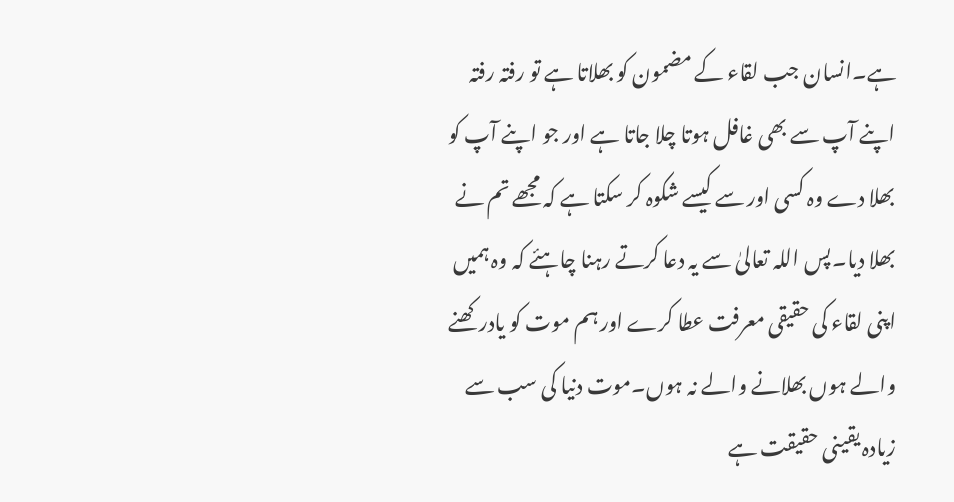ہے۔انسان جب لقاء کے مضمون کو بھلاتا ہے تو رفتہ رفتہ اپنے آپ سے بھی غافل ہوتا چلا جاتا ہے اور جو اپنے آپ کو بھلا دے وہ کسی اور سے کیسے شکوہ کر سکتا ہے کہ مجھے تم نے بھلا دیا۔پس اللہ تعالیٰ سے یہ دعا کرتے رہنا چاہئے کہ وہ ہمیں اپنی لقاء کی حقیقی معرفت عطا کرے اور ہم موت کو یادرکھنے والے ہوں بھلانے والے نہ ہوں۔موت دنیا کی سب سے زیادہ یقینی حقیقت ہے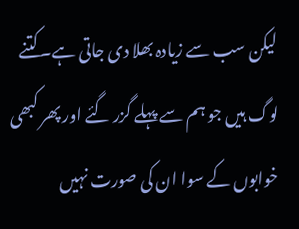لیکن سب سے زیادہ بھلا دی جاتی ہے۔کتنے لوگ ہیں جو ہم سے پہلے گزر گئے اور پھر کبھی خوابوں کے سوا ان کی صورت نہیں